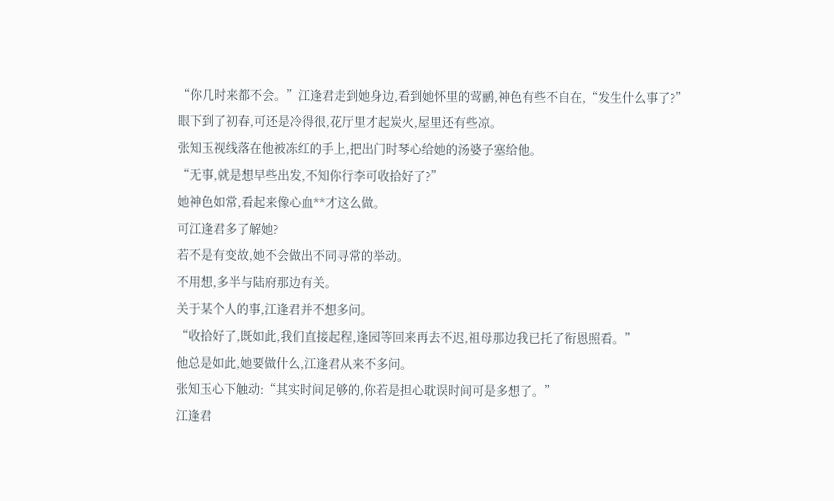“你几时来都不会。”江逢君走到她身边,看到她怀里的莺鹂,神色有些不自在,“发生什么事了?”
眼下到了初春,可还是冷得很,花厅里才起炭火,屋里还有些凉。
张知玉视线落在他被冻红的手上,把出门时琴心给她的汤婆子塞给他。
“无事,就是想早些出发,不知你行李可收拾好了?”
她神色如常,看起来像心血**才这么做。
可江逢君多了解她?
若不是有变故,她不会做出不同寻常的举动。
不用想,多半与陆府那边有关。
关于某个人的事,江逢君并不想多问。
“收拾好了,既如此,我们直接起程,逢园等回来再去不迟,祖母那边我已托了衔恩照看。”
他总是如此,她要做什么,江逢君从来不多问。
张知玉心下触动:“其实时间足够的,你若是担心耽误时间可是多想了。”
江逢君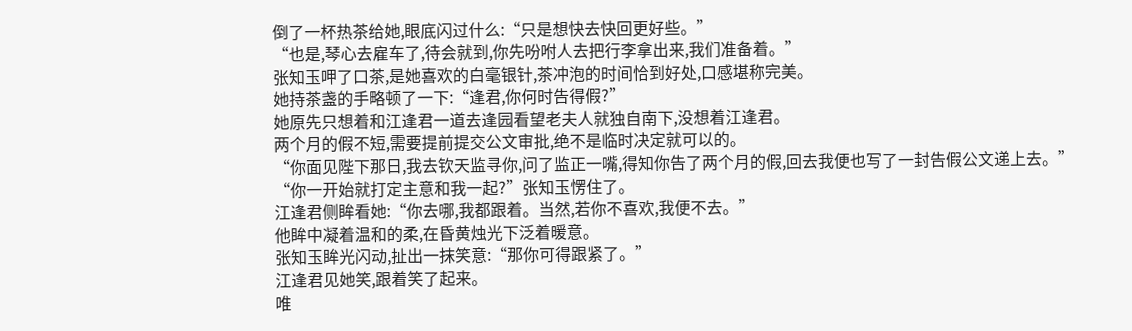倒了一杯热茶给她,眼底闪过什么:“只是想快去快回更好些。”
“也是,琴心去雇车了,待会就到,你先吩咐人去把行李拿出来,我们准备着。”
张知玉呷了口茶,是她喜欢的白毫银针,茶冲泡的时间恰到好处,口感堪称完美。
她持茶盏的手略顿了一下:“逢君,你何时告得假?”
她原先只想着和江逢君一道去逢园看望老夫人就独自南下,没想着江逢君。
两个月的假不短,需要提前提交公文审批,绝不是临时决定就可以的。
“你面见陛下那日,我去钦天监寻你,问了监正一嘴,得知你告了两个月的假,回去我便也写了一封告假公文递上去。”
“你一开始就打定主意和我一起?”张知玉愣住了。
江逢君侧眸看她:“你去哪,我都跟着。当然,若你不喜欢,我便不去。”
他眸中凝着温和的柔,在昏黄烛光下泛着暖意。
张知玉眸光闪动,扯出一抹笑意:“那你可得跟紧了。”
江逢君见她笑,跟着笑了起来。
唯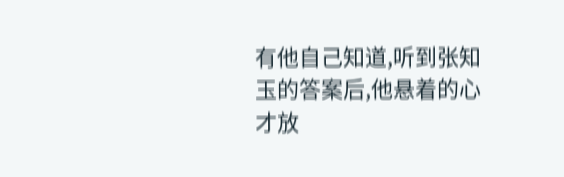有他自己知道,听到张知玉的答案后,他悬着的心才放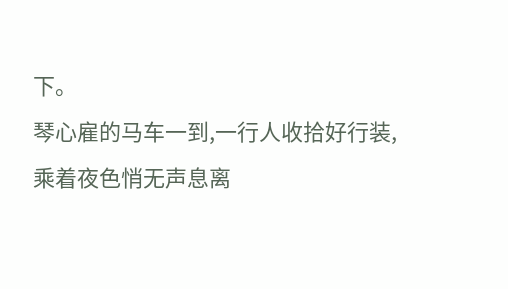下。
琴心雇的马车一到,一行人收拾好行装,乘着夜色悄无声息离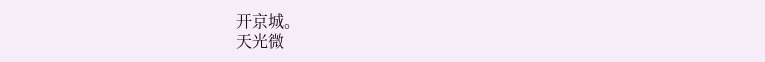开京城。
天光微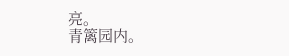亮。
青篱园内。